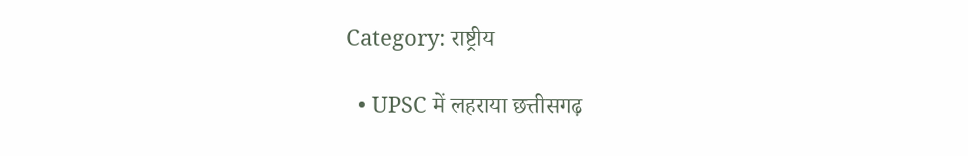Category: राष्ट्रीय

  • UPSC में लहराया छत्तीसगढ़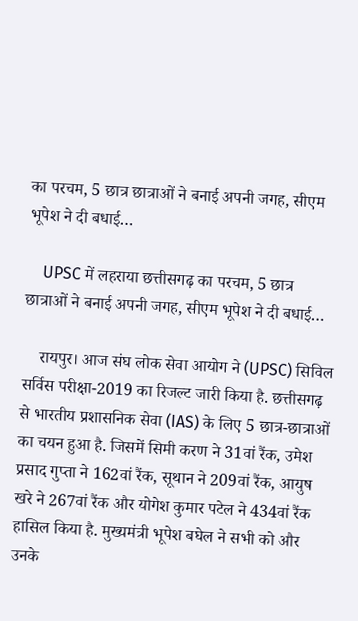का परचम, 5 छात्र छात्राओं ने बनाई अपनी जगह, सीएम भूपेश ने दी बधाई…

    UPSC में लहराया छत्तीसगढ़ का परचम, 5 छात्र छात्राओं ने बनाई अपनी जगह, सीएम भूपेश ने दी बधाई…

    रायपुर। आज संघ लोक सेवा आयोग ने (UPSC) सिविल सर्विस परीक्षा-2019 का रिजल्ट जारी किया है. छत्तीसगढ़ से भारतीय प्रशासनिक सेवा (IAS) के लिए 5 छात्र-छात्राओं का चयन हुआ है. जिसमें सिमी करण ने 31वां रैंक, उमेश प्रसाद गुप्ता ने 162वां रैंक, सूथान ने 209वां रैंक, आयुष खरे ने 267वां रैंक और योगेश कुमार पटेल ने 434वां रैंक हासिल किया है. मुख्यमंत्री भूपेश बघेल ने सभी को और उनके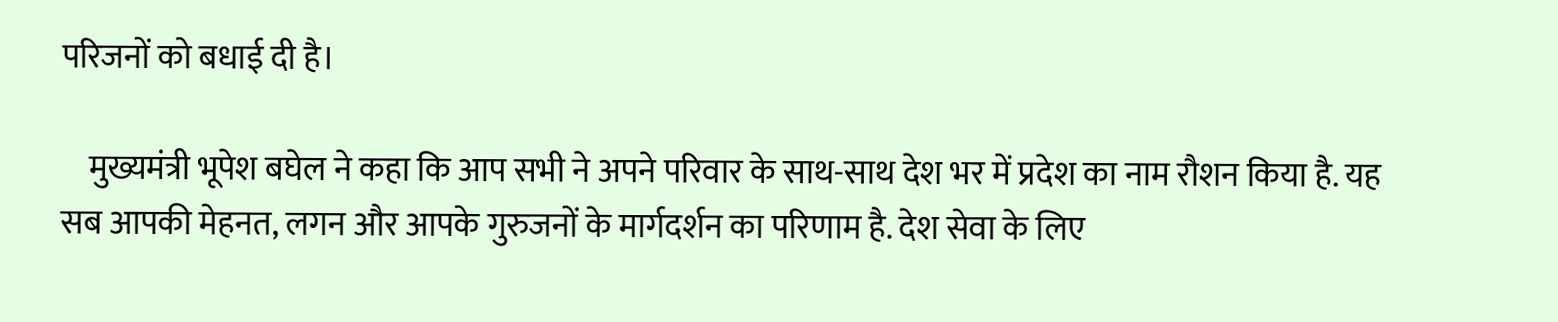परिजनों को बधाई दी है।

    मुख्यमंत्री भूपेश बघेल ने कहा कि आप सभी ने अपने परिवार के साथ-साथ देश भर में प्रदेश का नाम रौशन किया है. यह सब आपकी मेहनत, लगन और आपके गुरुजनों के मार्गदर्शन का परिणाम है. देश सेवा के लिए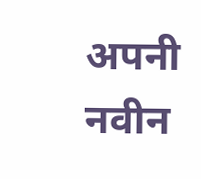अपनी नवीन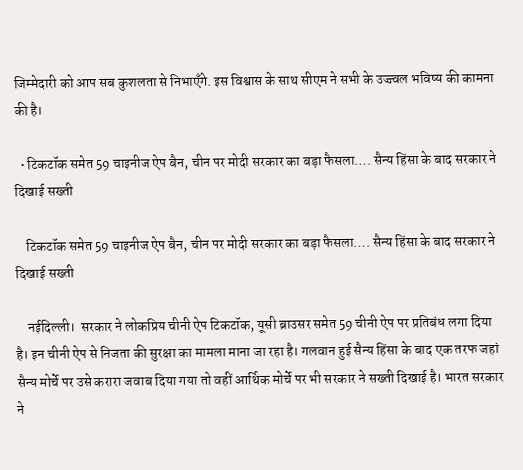जिम्मेदारी को आप सब कुशलता से निभाएँगे. इस विश्वास के साथ सीएम ने सभी के उज्ज्वल भविष्य की कामना की है।

  • टिकटॉक समेत 59 चाइनीज ऐप बैन, चीन पर मोदी सरकार का बड़ा फैसला…. सैन्य हिंसा के बाद सरकार ने दिखाई सख्ती

    टिकटॉक समेत 59 चाइनीज ऐप बैन, चीन पर मोदी सरकार का बड़ा फैसला…. सैन्य हिंसा के बाद सरकार ने दिखाई सख्ती

    नईदिल्ली।  सरकार ने लोकप्रिय चीनी ऐप टिकटॉक, यूसी ब्राउसर समेत 59 चीनी ऐप पर प्रतिबंध लगा दिया है। इन चीनी ऐप से निजता की सुरक्षा का मामला माना जा रहा है। गलवान हुई सैन्य हिंसा के बाद एक तरफ जहां सैन्य मोर्चे पर उसे करारा जवाब दिया गया तो वहीं आर्थिक मोर्चे पर भी सरकार ने सख्ती दिखाई है। भारत सरकार ने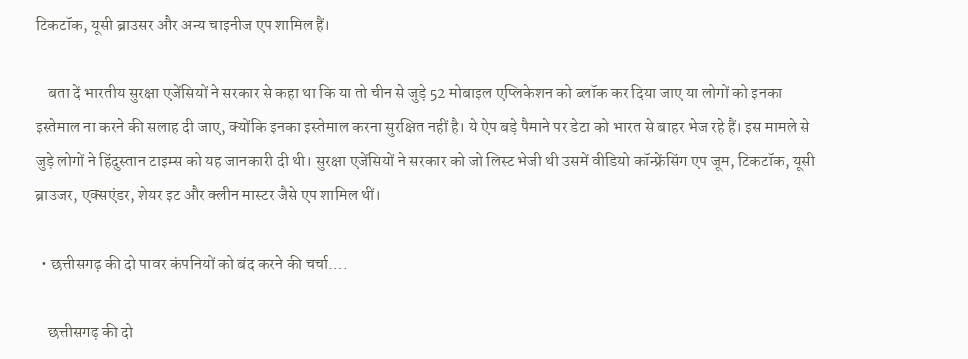टिकटॉक, यूसी ब्राउसर और अन्य चाइनीज एप शामिल हैं।

    बता दें भारतीय सुरक्षा एजेंसियों ने सरकार से कहा था कि या तो चीन से जुड़े 52 मोबाइल एप्लिकेशन को ब्लॉक कर दिया जाए या लोगों को इनका इस्तेमाल ना करने की सलाह दी जाए, क्योंकि इनका इस्तेमाल करना सुरक्षित नहीं है। ये ऐप बड़े पैमाने पर डेटा को भारत से बाहर भेज रहे हैं। इस मामले से जुड़े लोगों ने हिंदुस्तान टाइम्स को यह जानकारी दी थी। सुरक्षा एजेंसियों ने सरकार को जो लिस्ट भेजी थी उसमें वीडियो कॉन्फ्रेंसिंग एप जूम, टिकटॉक, यूसी ब्राउजर, एक्सएंडर, शेयर इट और क्लीन मास्टर जैसे एप शामिल थीं।

  • छत्तीसगढ़ की दो पावर कंपनियों को बंद करने की चर्चा….

    छत्तीसगढ़ की दो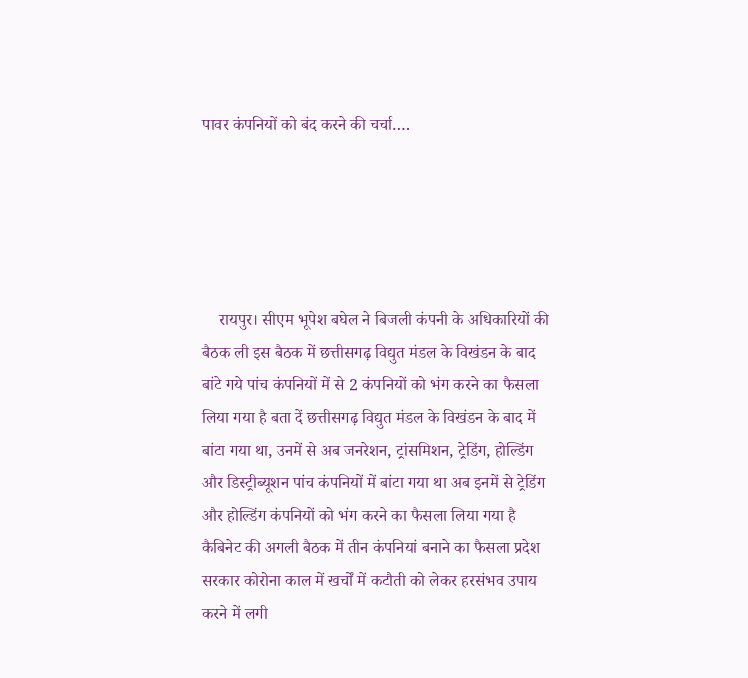पावर कंपनियों को बंद करने की चर्चा….





    रायपुर। सीएम भूपेश बघेल ने बिजली कंपनी के अधिकारियों की बैठक ली इस बैठक में छत्तीसगढ़ विद्युत मंडल के विखंडन के बाद बांटे गये पांच कंपनियों में से 2 कंपनियों को भंग करने का फैसला लिया गया है बता दें छत्तीसगढ़ विद्युत मंडल के विखंडन के बाद में बांटा गया था, उनमें से अब जनरेशन, ट्रांसमिशन, ट्रेडिंग, होल्डिंग और डिस्ट्रीब्यूशन पांच कंपनियों में बांटा गया था अब इनमें से ट्रेडिंग और होल्डिंग कंपनियों को भंग करने का फैसला लिया गया है कैबिनेट की अगली बैठक में तीन कंपनियां बनाने का फैसला प्रदेश सरकार कोरोना काल में खर्चों में कटौती को लेकर हरसंभव उपाय करने में लगी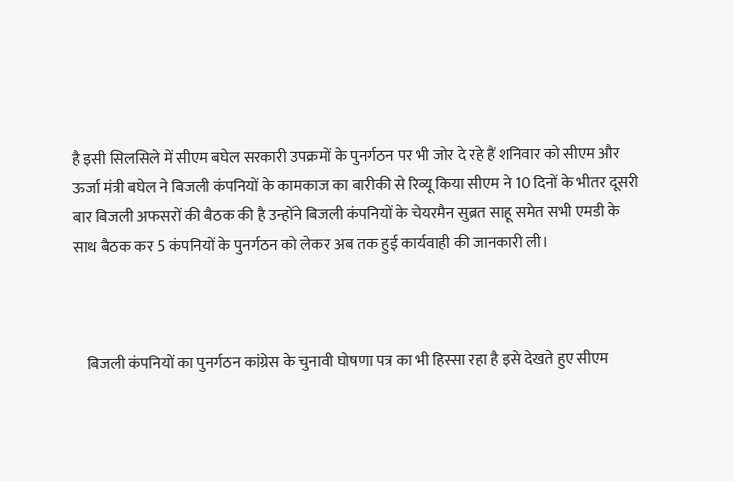है इसी सिलसिले में सीएम बघेल सरकारी उपक्रमों के पुनर्गठन पर भी जोर दे रहे हैं शनिवार को सीएम और ऊर्जा मंत्री बघेल ने बिजली कंपनियों के कामकाज का बारीकी से रिव्यू किया सीएम ने 10 दिनों के भीतर दूसरी बार बिजली अफसरों की बैठक की है उन्होंने बिजली कंपनियों के चेयरमैन सुब्रत साहू समेत सभी एमडी के साथ बैठक कर 5 कंपनियों के पुनर्गठन को लेकर अब तक हुई कार्यवाही की जानकारी ली।



    बिजली कंपनियों का पुनर्गठन कांग्रेस के चुनावी घोषणा पत्र का भी हिस्सा रहा है इसे देखते हुए सीएम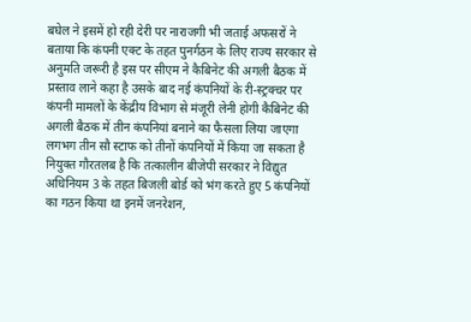बघेल ने इसमें हो रही देरी पर नाराजगी भी जताई अफसरों ने बताया कि कंपनी एक्ट के तहत पुनर्गठन के लिए राज्य सरकार से अनुमति जरूरी है इस पर सीएम ने कैबिनेट की अगली बैठक में प्रस्ताव लाने कहा है उसके बाद नई कंपनियों के री-स्ट्रक्चर पर कंपनी मामलों के केंद्रीय विभाग से मंजूरी लेनी होगी कैबिनेट की अगली बैठक में तीन कंपनियां बनाने का फैसला लिया जाएगा लगभग तीन सौ स्टाफ को तीनों कंपनियों में किया जा सकता है नियुक्त गौरतलब है कि तत्कालीन बीजेपी सरकार ने विद्युत अधिनियम 3 के तहत बिजली बोर्ड को भंग करते हुए 5 कंपनियों का गठन किया था इनमें जनरेशन,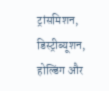ट्रांसमिशन, डिस्ट्रीब्यूशन, होल्डिंग और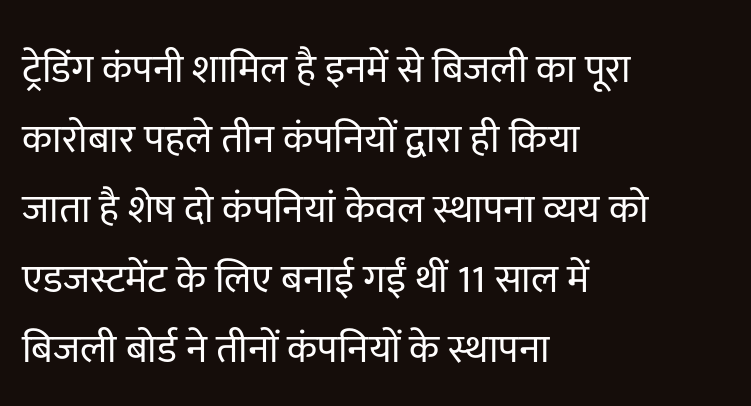ट्रेडिंग कंपनी शामिल है इनमें से बिजली का पूरा कारोबार पहले तीन कंपनियों द्वारा ही किया जाता है शेष दो कंपनियां केवल स्थापना व्यय को एडजस्टमेंट के लिए बनाई गईं थीं 11 साल में बिजली बोर्ड ने तीनों कंपनियों के स्थापना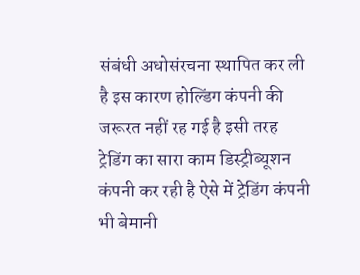संबंधी अधोसंरचना स्थापित कर ली है इस कारण होल्डिंग कंपनी की जरूरत नहीं रह गई है इसी तरह ट्रेडिंग का सारा काम डिस्ट्रीब्यूशन कंपनी कर रही है ऐसे में ट्रेडिंग कंपनी भी बेमानी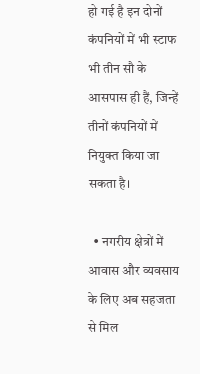हो गई है इन दोनों कंपनियों में भी स्टाफ भी तीन सौ के आसपास ही हैं, जिन्हें तीनों कंपनियों में नियुक्त किया जा सकता है।

  • नगरीय क्षेत्रों में आवास और व्यवसाय के लिए अब सहजता से मिल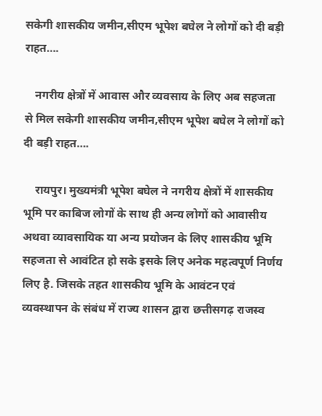सकेगी शासकीय जमीन,सीएम भूपेश बघेल ने लोगों को दी बड़ी राहत….

    नगरीय क्षेत्रों में आवास और व्यवसाय के लिए अब सहजता से मिल सकेगी शासकीय जमीन,सीएम भूपेश बघेल ने लोगों को दी बड़ी राहत….

    रायपुर। मुख्यमंत्री भूपेश बघेल ने नगरीय क्षेत्रों में शासकीय भूमि पर काबिज लोगों के साथ ही अन्य लोगों को आवासीय अथवा व्यावसायिक या अन्य प्रयोजन के लिए शासकीय भूमि सहजता से आवंटित हो सके इसके लिए अनेक महत्वपूर्ण निर्णय लिए है. जिसके तहत शासकीय भूमि के आवंटन एवं व्यवस्थापन के संबंध में राज्य शासन द्वारा छत्तीसगढ़ राजस्व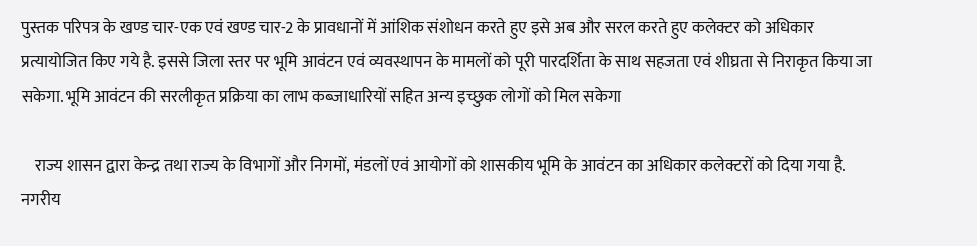पुस्तक परिपत्र के खण्ड चार-एक एवं खण्ड चार-2 के प्रावधानों में आंशिक संशोधन करते हुए इसे अब और सरल करते हुए कलेक्टर को अधिकार प्रत्यायोजित किए गये है. इससे जिला स्तर पर भूमि आवंटन एवं व्यवस्थापन के मामलों को पूरी पारदर्शिता के साथ सहजता एवं शीघ्रता से निराकृत किया जा सकेगा. भूमि आवंटन की सरलीकृत प्रक्रिया का लाभ कब्जाधारियों सहित अन्य इच्छुक लोगों को मिल सकेगा

    राज्य शासन द्वारा केन्द्र तथा राज्य के विभागों और निगमों, मंडलों एवं आयोगों को शासकीय भूमि के आवंटन का अधिकार कलेक्टरों को दिया गया है. नगरीय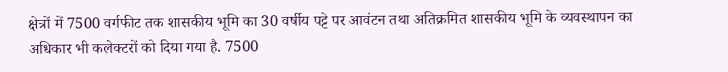क्षेत्रों में 7500 वर्गफीट तक शासकीय भूमि का 30 वर्षीय पट्टे पर आवंटन तथा अतिक्रमित शासकीय भूमि के व्यवस्थापन का अधिकार भी कलेक्टरों को दिया गया है. 7500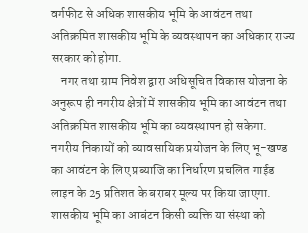वर्गफीट से अधिक शासकीय भूमि के आवंटन तथा अतिक्रमित शासकीय भूमि के व्यवस्थापन का अधिकार राज्य सरकार को होगा.
    नगर तथा ग्राम निवेश द्वारा अधिसूचित विकास योजना के अनुरूप ही नगरीय क्षेत्रों में शासकीय भूमि का आवंटन तथा अतिक्रमित शासकीय भूमि का व्यवस्थापन हो सकेगा. नगरीय निकायों को व्यावसायिक प्रयोजन के लिए भू-खण्ड का आवंटन के लिए प्रब्याजि का निर्धारण प्रचलित गाईड लाइन के 25 प्रतिशत के बराबर मूल्य पर किया जाएगा. शासकीय भूमि का आबंटन किसी व्यक्ति या संस्था को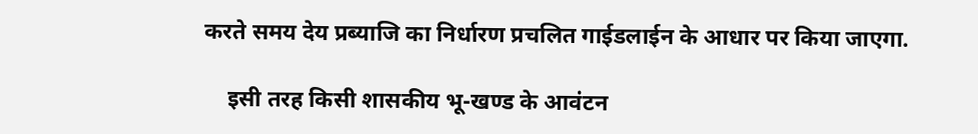करते समय देय प्रब्याजि का निर्धारण प्रचलित गाईडलाईन के आधार पर किया जाएगा.

    इसी तरह किसी शासकीय भू-खण्ड के आवंटन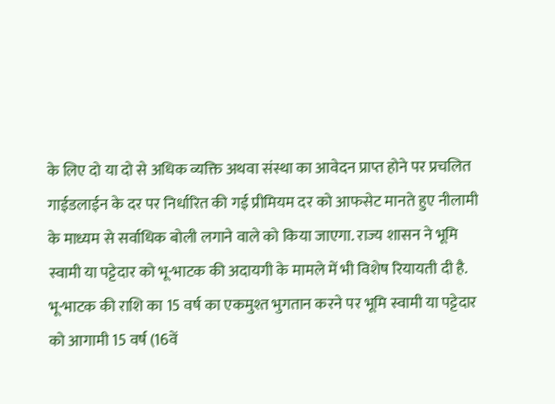के लिए दो या दो से अधिक व्यक्ति अथवा संस्था का आवेदन प्राप्त होने पर प्रचलित गाईडलाईन के दर पर निर्धारित की गई प्रीमियम दर को आफसेट मानते हुए नीलामी के माध्यम से सर्वाधिक बोली लगाने वाले को किया जाएगा. राज्य शासन ने भूमि स्वामी या पट्टेदार को भू-भाटक की अदायगी के मामले में भी विशेष रियायती दी है. भू-भाटक की राशि का 15 वर्ष का एकमुश्त भुगतान करने पर भूमि स्वामी या पट्टेदार को आगामी 15 वर्ष (16वें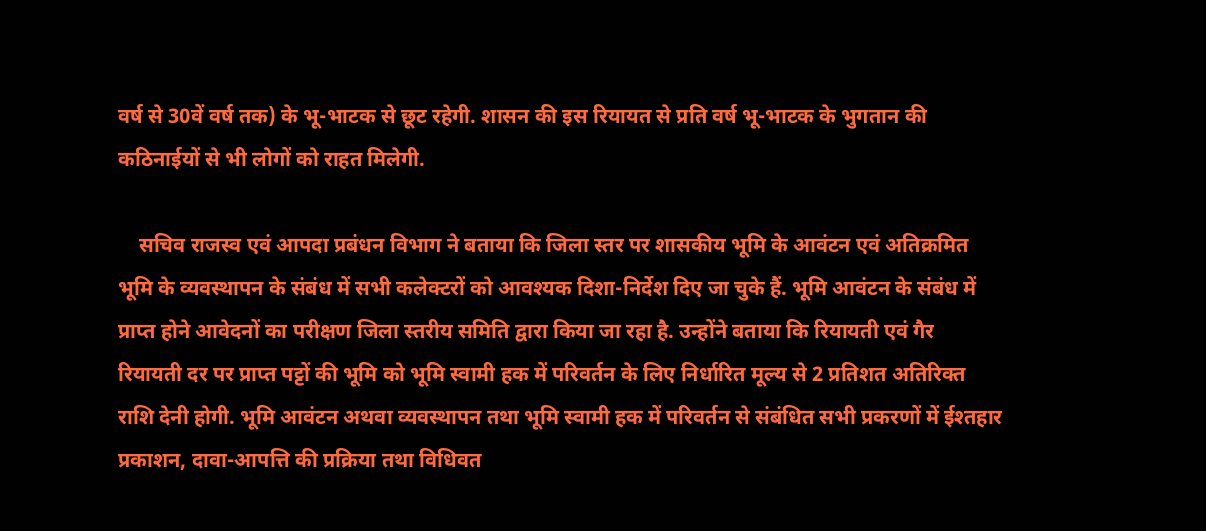वर्ष से 30वें वर्ष तक) के भू-भाटक से छूट रहेगी. शासन की इस रियायत से प्रति वर्ष भू-भाटक के भुगतान की कठिनाईयों से भी लोगों को राहत मिलेगी.

    सचिव राजस्व एवं आपदा प्रबंधन विभाग ने बताया कि जिला स्तर पर शासकीय भूमि के आवंटन एवं अतिक्रमित भूमि के व्यवस्थापन के संबंध में सभी कलेक्टरों को आवश्यक दिशा-निर्देश दिए जा चुके हैं. भूमि आवंटन के संबंध में प्राप्त होने आवेदनों का परीक्षण जिला स्तरीय समिति द्वारा किया जा रहा है. उन्होंने बताया कि रियायती एवं गैर रियायती दर पर प्राप्त पट्टों की भूमि को भूमि स्वामी हक में परिवर्तन के लिए निर्धारित मूल्य से 2 प्रतिशत अतिरिक्त राशि देनी होगी. भूमि आवंटन अथवा व्यवस्थापन तथा भूमि स्वामी हक में परिवर्तन से संबंधित सभी प्रकरणों में ईश्तहार प्रकाशन, दावा-आपत्ति की प्रक्रिया तथा विधिवत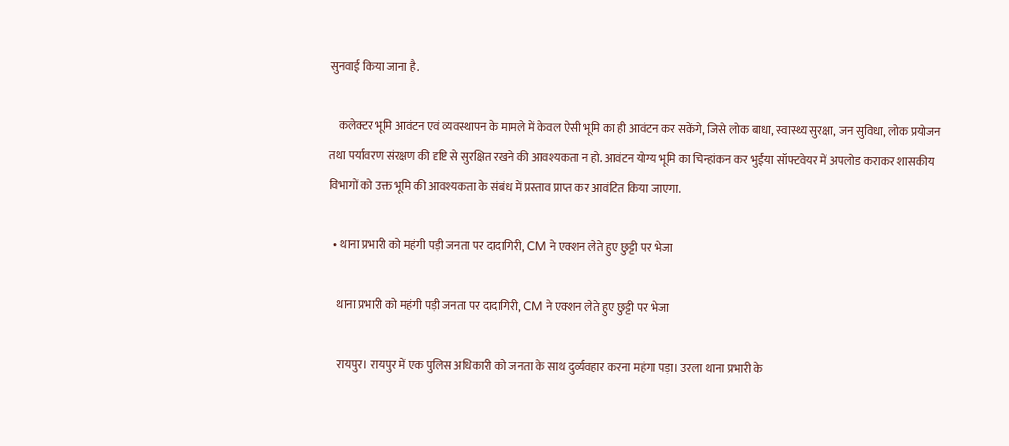सुनवाई किया जाना है.

    कलेक्टर भूमि आवंटन एवं व्यवस्थापन के मामले में केवल ऐसी भूमि का ही आवंटन कर सकेंगे, जिसे लोक बाधा, स्वास्थ्य सुरक्षा, जन सुविधा, लोक प्रयोजन तथा पर्यावरण संरक्षण की दृष्टि से सुरक्षित रखने की आवश्यकता न हो. आवंटन योग्य भूमि का चिन्हांकन कर भुईंया सॉफ्टवेयर में अपलोड कराकर शासकीय विभागों को उक्त भूमि की आवश्यकता के संबंध में प्रस्ताव प्राप्त कर आवंटित किया जाएगा.

  • थाना प्रभारी को महंगी पड़ी जनता पर दादागिरी, CM ने एक्शन लेते हुए छुट्टी पर भेजा

    थाना प्रभारी को महंगी पड़ी जनता पर दादागिरी, CM ने एक्शन लेते हुए छुट्टी पर भेजा

    रायपुर। रायपुर में एक पुलिस अधिकारी को जनता के साथ दुर्व्यवहार करना महंगा पड़ा। उरला थाना प्रभारी के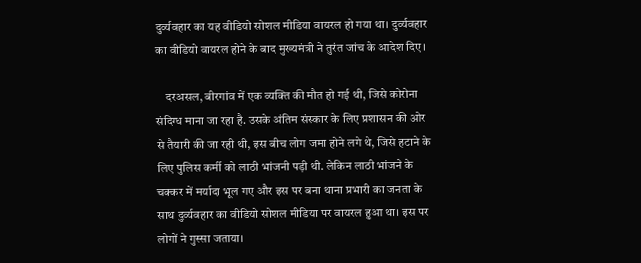दुर्व्यवहार का यह वीडियो सोशल मीडिया वायरल हो गया था। दुर्व्यवहार का वीडियो वायरल होने के बाद मुख्यमंत्री ने तुरंत जांच के आदेश दिए।

    दरअसल, बीरगांव में एक व्यक्ति की मौत हो गई थी, जिसे कोरोना संदिग्ध माना जा रहा है. उसके अंतिम संस्कार के लिए प्रशासन की ओर से तैयारी की जा रही थी, इस बीच लोग जमा होने लगे थे, जिसे हटाने के लिए पुलिस कर्मी को लाठी भांजनी पड़ी थी. लेकिन लाठी भांजने के चक्कर में मर्यादा भूल गए और इस पर बना थाना प्रभारी का जनता के साथ दुर्व्यवहार का वीडियो सोशल मीडिया पर वायरल हुआ था। इस पर लोगों ने गुस्सा जताया।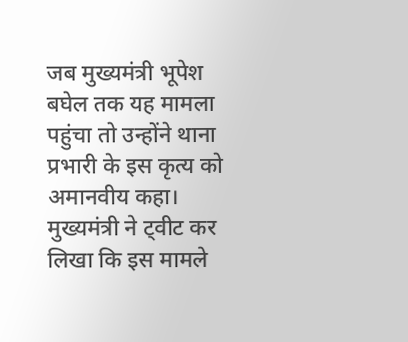जब मुख्यमंत्री भूपेश बघेल तक यह मामला पहुंचा तो उन्होंने थाना प्रभारी के इस कृत्य को अमानवीय कहा। मुख्यमंत्री ने ट्वीट कर लिखा कि इस मामले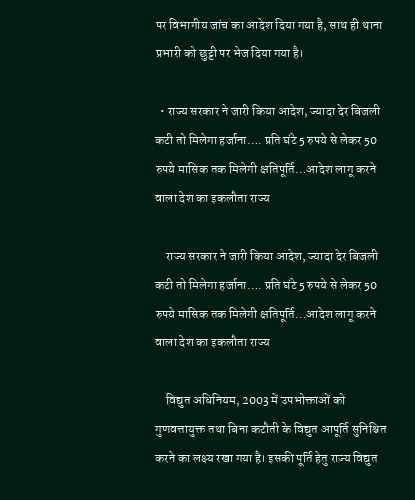पर विभागीय जांच का आदेश दिया गया है, साथ ही थाना प्रभारी को छुट्टी पर भेज दिया गया है।

  • राज्य सरकार ने जारी किया आदेश, ज्यादा देर बिजली कटी तो मिलेगा हर्जाना…. प्रति घंटे 5 रुपये से लेकर 50 रुपये मासिक तक मिलेगी क्षतिपूर्ति…आदेश लागू करने वाला देश का इकलौता राज्य

    राज्य सरकार ने जारी किया आदेश, ज्यादा देर बिजली कटी तो मिलेगा हर्जाना…. प्रति घंटे 5 रुपये से लेकर 50 रुपये मासिक तक मिलेगी क्षतिपूर्ति…आदेश लागू करने वाला देश का इकलौता राज्य

    विद्युत अधिनियम, 2003 में उपभोक्ताओं को गुणवत्तायुक्त तथा बिना कटौती के विद्युत आपूर्ति सुनिश्चित करने का लक्ष्य रखा गया है। इसकी पूर्ति हेतु राज्य विद्युत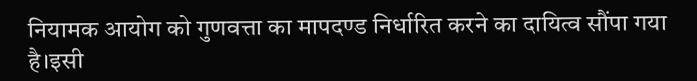नियामक आयोग को गुणवत्ता का मापदण्ड निर्धारित करने का दायित्व सौंपा गया है।इसी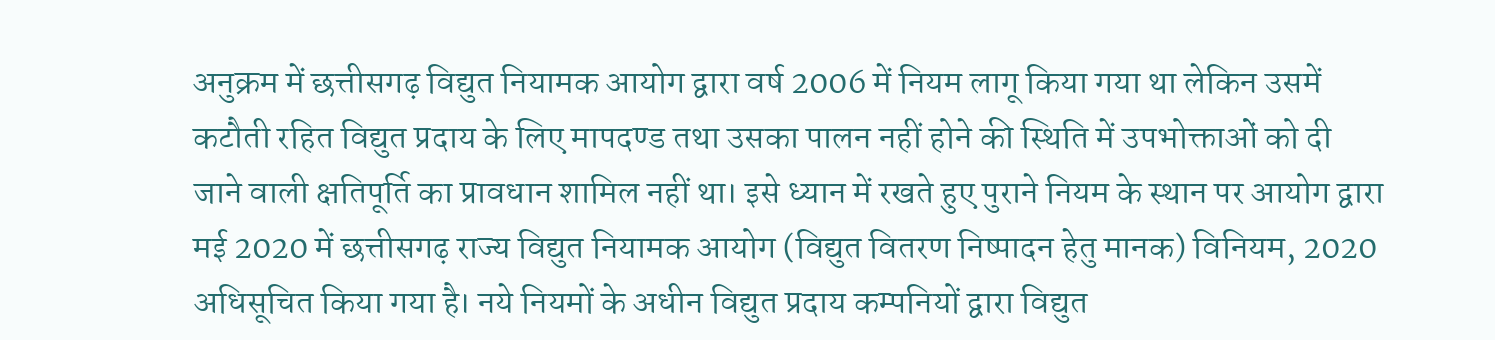अनुक्रम में छत्तीसगढ़ विद्युत नियामक आयोग द्वारा वर्ष 2006 में नियम लागू किया गया था लेकिन उसमें कटौती रहित विद्युत प्रदाय के लिए मापदण्ड तथा उसका पालन नहीं होने की स्थिति में उपभोक्ताओं को दी जाने वाली क्षतिपूर्ति का प्रावधान शामिल नहीं था। इसे ध्यान में रखते हुए पुराने नियम के स्थान पर आयोग द्वारा मई 2020 में छत्तीसगढ़ राज्य विद्युत नियामक आयोग (विद्युत वितरण निष्पादन हेतु मानक) विनियम, 2020 अधिसूचित किया गया है। नये नियमों के अधीन विद्युत प्रदाय कम्पनियों द्वारा विद्युत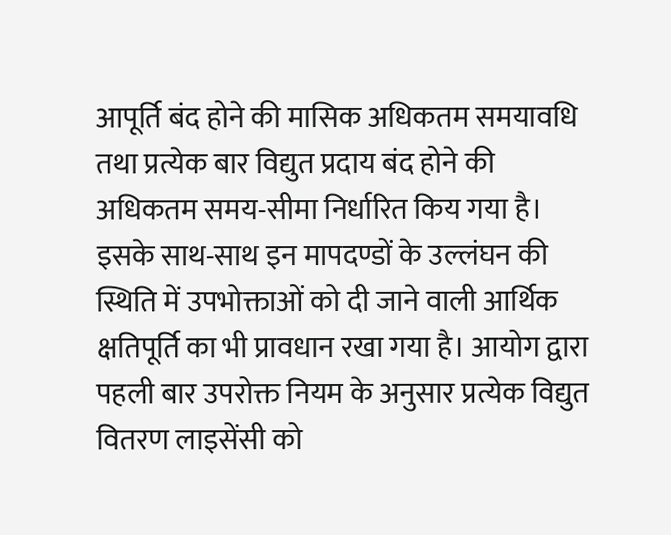आपूर्ति बंद होने की मासिक अधिकतम समयावधि तथा प्रत्येक बार विद्युत प्रदाय बंद होने की अधिकतम समय-सीमा निर्धारित किय गया है। इसके साथ-साथ इन मापदण्डों के उल्लंघन की स्थिति में उपभोक्ताओं को दी जाने वाली आर्थिक क्षतिपूर्ति का भी प्रावधान रखा गया है। आयोग द्वारा पहली बार उपरोक्त नियम के अनुसार प्रत्येक विद्युत वितरण लाइसेंसी को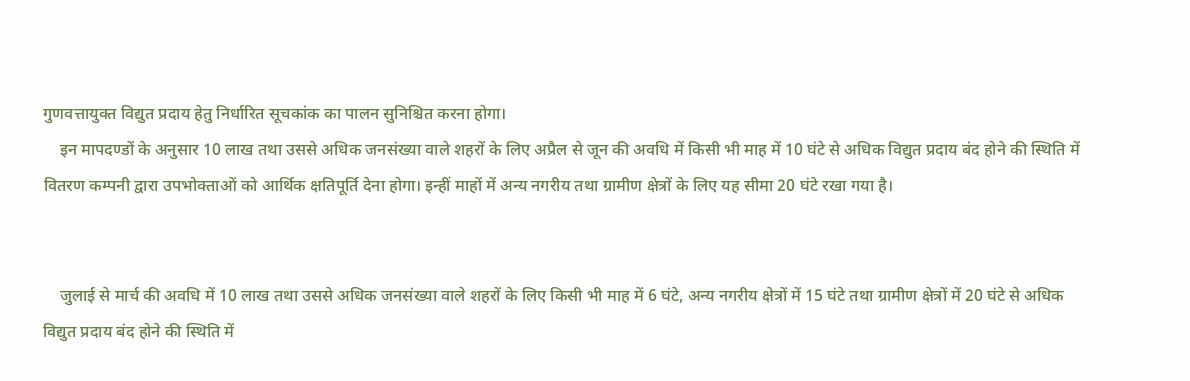गुणवत्तायुक्त विद्युत प्रदाय हेतु निर्धारित सूचकांक का पालन सुनिश्चित करना होगा।
    इन मापदण्डों के अनुसार 10 लाख तथा उससे अधिक जनसंख्या वाले शहरों के लिए अप्रैल से जून की अवधि में किसी भी माह में 10 घंटे से अधिक विद्युत प्रदाय बंद होने की स्थिति में वितरण कम्पनी द्वारा उपभोक्ताओं को आर्थिक क्षतिपूर्ति देना होगा। इन्हीं माहों में अन्य नगरीय तथा ग्रामीण क्षेत्रों के लिए यह सीमा 20 घंटे रखा गया है।


    जुलाई से मार्च की अवधि में 10 लाख तथा उससे अधिक जनसंख्या वाले शहरों के लिए किसी भी माह में 6 घंटे, अन्य नगरीय क्षेत्रों में 15 घंटे तथा ग्रामीण क्षेत्रों में 20 घंटे से अधिक विद्युत प्रदाय बंद होने की स्थिति में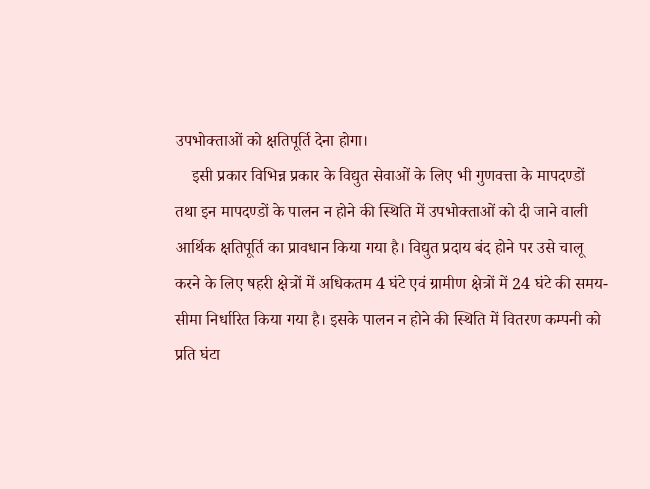उपभोक्ताओं को क्षतिपूर्ति देना होगा।
    इसी प्रकार विभिन्न प्रकार के विद्युत सेवाओं के लिए भी गुणवत्ता के मापदण्डों तथा इन मापदण्डों के पालन न होने की स्थिति में उपभोक्ताओं को दी जाने वाली आर्थिक क्षतिपूर्ति का प्रावधान किया गया है। विद्युत प्रदाय बंद होने पर उसे चालू करने के लिए षहरी क्षेत्रों में अधिकतम 4 घंटे एवं ग्रामीण क्षेत्रों में 24 घंटे की समय-सीमा निर्धारित किया गया है। इसके पालन न होने की स्थिति में वितरण कम्पनी को प्रति घंटा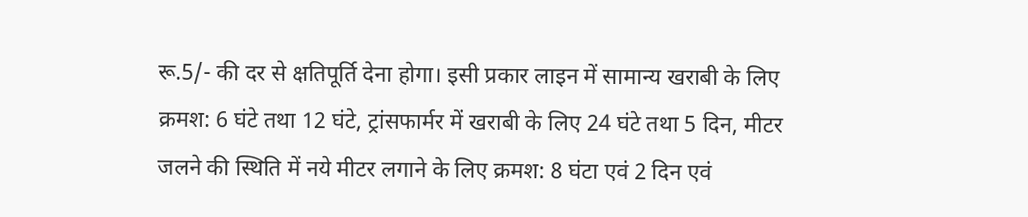रू.5/- की दर से क्षतिपूर्ति देना होगा। इसी प्रकार लाइन में सामान्य खराबी के लिए क्रमश: 6 घंटे तथा 12 घंटे, ट्रांसफार्मर में खराबी के लिए 24 घंटे तथा 5 दिन, मीटर जलने की स्थिति में नये मीटर लगाने के लिए क्रमश: 8 घंटा एवं 2 दिन एवं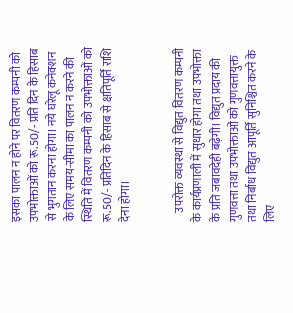इसका पालन न होने पर वितरण कम्पनी को उपभोक्ताओं को रू.50/- प्रति दिन के हिसाब से भुगतान करना होगा। नये घरेलू कनेक्शन के लिए समय-सीमा का पालन न करने की स्थिति में वितरण कम्पनी को उपभोक्ताओं को रू.50/- प्रतिदिन के हिसाब से क्षतिपूर्ति राशि देना होगा।


    उपरोक्त व्यवस्था से विद्युत वितरण कम्पनी के कार्यप्रणाली में सुधार होगा तथा उपभोक्ता के प्रति जबावदेही बढ़ेगी। विद्युत प्रदाय की गुणवत्ता तथा उपभोक्ताओं को गुणवत्तायुक्त तथा निर्बाध विद्युत आपूर्ति सुनिश्चित करने के लिए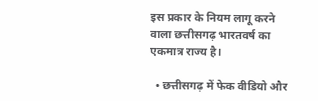इस प्रकार के नियम लागू करने वाला छत्तीसगढ़ भारतवर्ष का एकमात्र राज्य है।

  • छत्तीसगढ़ में फेक वीडियो और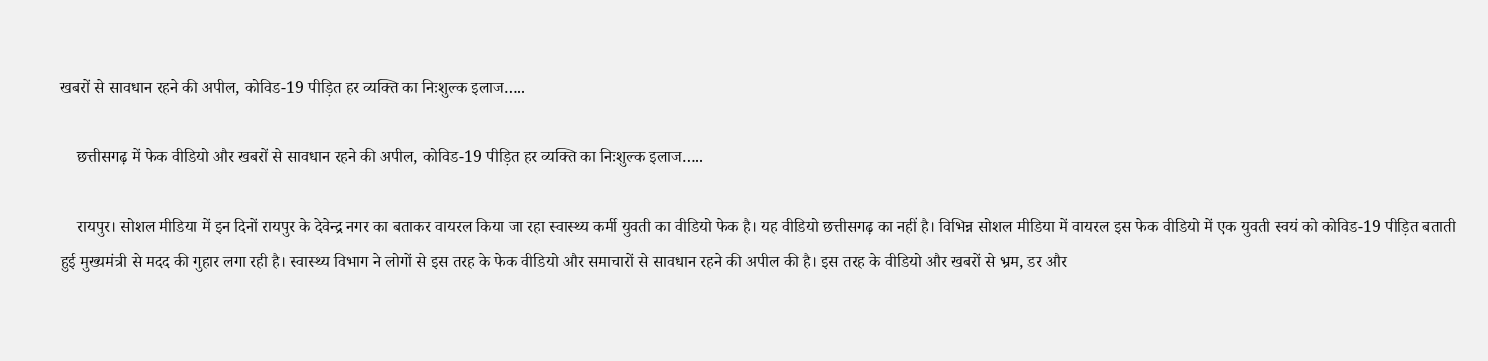खबरों से सावधान रहने की अपील, कोविड-19 पीड़ित हर व्यक्ति का निःशुल्क इलाज…..

    छत्तीसगढ़ में फेक वीडियो और खबरों से सावधान रहने की अपील, कोविड-19 पीड़ित हर व्यक्ति का निःशुल्क इलाज…..

    रायपुर। सोशल मीडिया में इन दिनों रायपुर के देवेन्द्र नगर का बताकर वायरल किया जा रहा स्वास्थ्य कर्मी युवती का वीडियो फेक है। यह वीडियो छत्तीसगढ़ का नहीं है। विभिन्न सोशल मीडिया में वायरल इस फेक वीडियो में एक युवती स्वयं को कोविड-19 पीड़ित बताती हुई मुख्यमंत्री से मदद की गुहार लगा रही है। स्वास्थ्य विभाग ने लोगों से इस तरह के फेक वीडियो और समाचारों से सावधान रहने की अपील की है। इस तरह के वीडियो और खबरों से भ्रम, डर और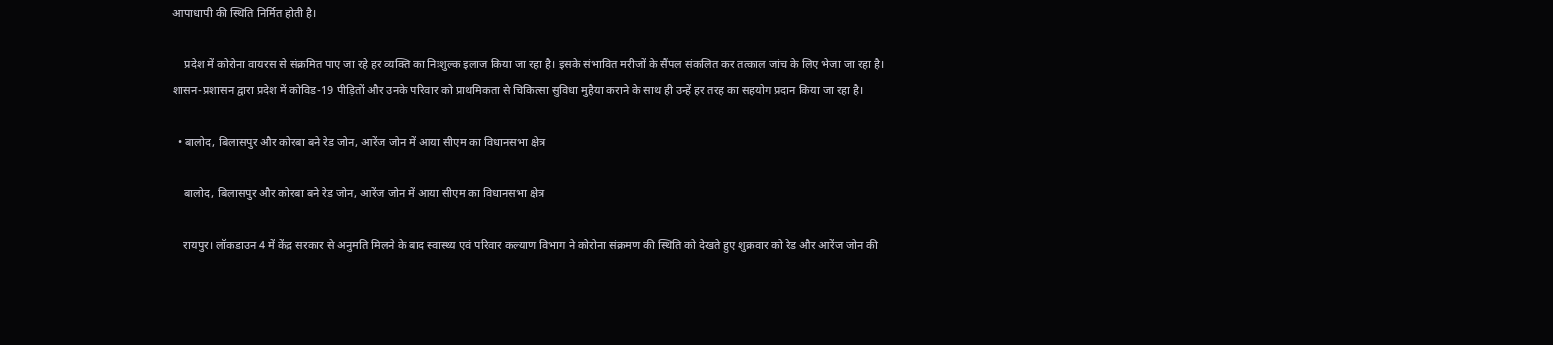आपाधापी की स्थिति निर्मित होती है।

    प्रदेश में कोरोना वायरस से संक्रमित पाए जा रहे हर व्यक्ति का निःशुल्क इलाज किया जा रहा है। इसके संभावित मरीजों के सैंपल संकलित कर तत्काल जांच के लिए भेजा जा रहा है। शासन-प्रशासन द्वारा प्रदेश में कोविड-19 पीड़ितों और उनके परिवार को प्राथमिकता से चिकित्सा सुविधा मुहैया कराने के साथ ही उन्हें हर तरह का सहयोग प्रदान किया जा रहा है।

  • बालोद, बिलासपुर और कोरबा बने रेड जोन, आरेंज जोन में आया सीएम का विधानसभा क्षेत्र

    बालोद, बिलासपुर और कोरबा बने रेड जोन, आरेंज जोन में आया सीएम का विधानसभा क्षेत्र

    रायपुर। लॉकडाउन 4 में केंद्र सरकार से अनुमति मिलने के बाद स्वास्थ्य एवं परिवार कल्याण विभाग ने कोरोना संक्रमण की स्थिति को देखते हुए शुक्रवार को रेड और आरेंज जोन की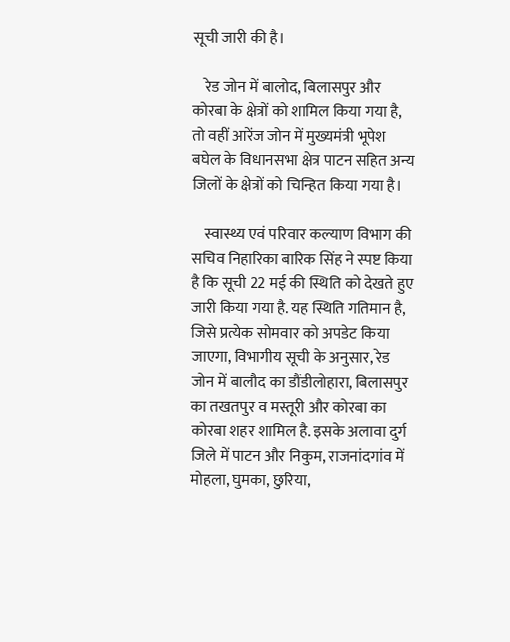सूची जारी की है।

    रेड जोन में बालोद, बिलासपुर और कोरबा के क्षेत्रों को शामिल किया गया है, तो वहीं आरेंज जोन में मुख्यमंत्री भूपेश बघेल के विधानसभा क्षेत्र पाटन सहित अन्य जिलों के क्षेत्रों को चिन्हित किया गया है।

    स्वास्थ्य एवं परिवार कल्याण विभाग की सचिव निहारिका बारिक सिंह ने स्पष्ट किया है कि सूची 22 मई की स्थिति को देखते हुए जारी किया गया है. यह स्थिति गतिमान है, जिसे प्रत्येक सोमवार को अपडेट किया जाएगा, विभागीय सूची के अनुसार, रेड जोन में बालौद का डौंडीलोहारा, बिलासपुर का तखतपुर व मस्तूरी और कोरबा का कोरबा शहर शामिल है. इसके अलावा दुर्ग जिले में पाटन और निकुम, राजनांदगांव में मोहला, घुमका, छुरिया,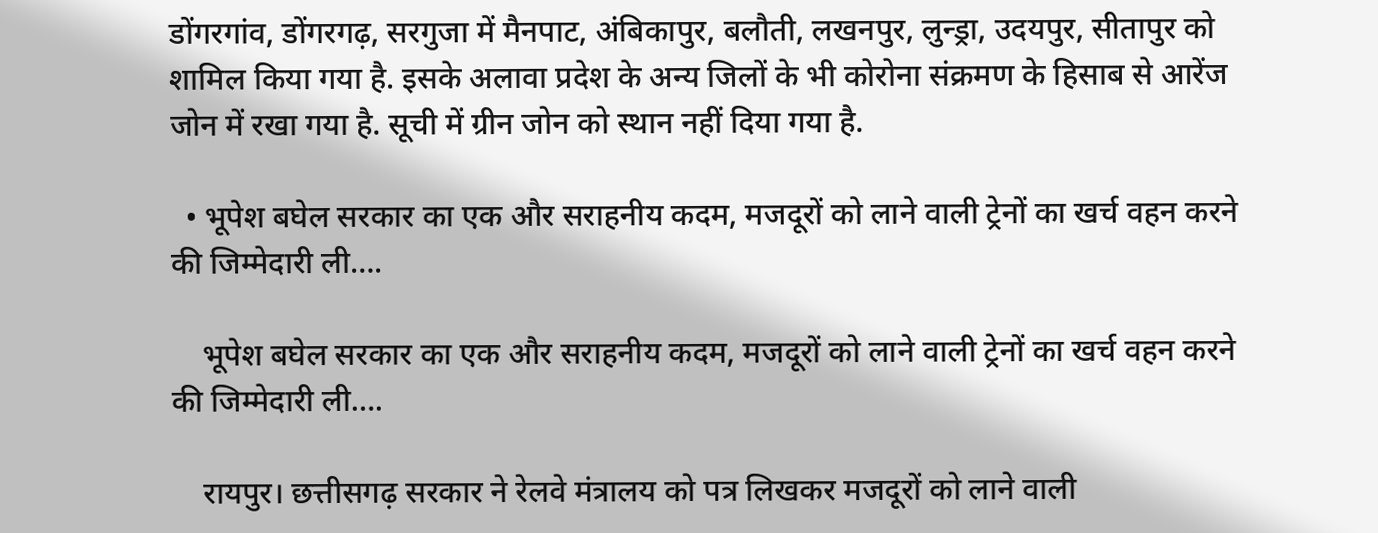डोंगरगांव, डोंगरगढ़, सरगुजा में मैनपाट, अंबिकापुर, बलौती, लखनपुर, लुन्ड्रा, उदयपुर, सीतापुर को शामिल किया गया है. इसके अलावा प्रदेश के अन्य जिलों के भी कोरोना संक्रमण के हिसाब से आरेंज जोन में रखा गया है. सूची में ग्रीन जोन को स्थान नहीं दिया गया है.

  • भूपेश बघेल सरकार का एक और सराहनीय कदम, मजदूरों को लाने वाली ट्रेनों का खर्च वहन करने की जिम्मेदारी ली….

    भूपेश बघेल सरकार का एक और सराहनीय कदम, मजदूरों को लाने वाली ट्रेनों का खर्च वहन करने की जिम्मेदारी ली….

    रायपुर। छत्तीसगढ़ सरकार ने रेलवे मंत्रालय को पत्र लिखकर मजदूरों को लाने वाली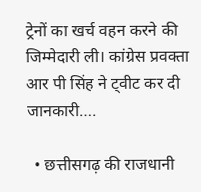ट्रेनों का खर्च वहन करने की जिम्मेदारी ली। कांग्रेस प्रवक्ता आर पी सिंह ने ट्वीट कर दी जानकारी….

  • छत्तीसगढ़ की राजधानी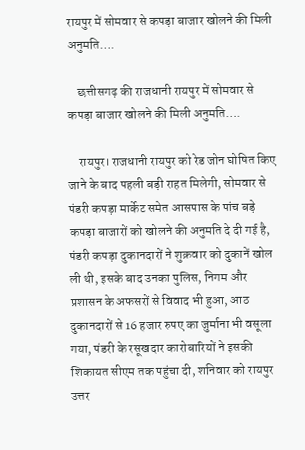रायपुर में सोमवार से कपड़ा बाजार खोलने की मिली अनुमति….

    छत्तीसगढ़ की राजधानी रायपुर में सोमवार से कपड़ा बाजार खोलने की मिली अनुमति….

    रायपुर। राजधानी रायपुर को रेड जोन घोषित किए जाने के बाद पहली बड़ी राहत मिलेगी, सोमवार से पंडरी कपड़ा मार्केट समेत आसपास के पांच बड़े कपड़ा बाजारों को खोलने की अनुमति दे दी गई है, पंडरी कपड़ा दुकानदारों ने शुक्रवार को दुकानें खोल ली थी, इसके बाद उनका पुलिस, निगम और प्रशासन के अफसरों से विवाद भी हुआ, आठ दुकानदारों से 16 हजार रुपए का जुर्माना भी वसूला गया, पंडरी के रसूखदार कारोबारियों ने इसकी शिकायत सीएम तक पहुंचा दी, शनिवार को रायपुर उत्तर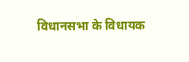विधानसभा के विधायक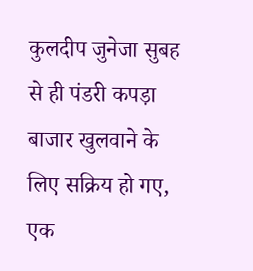कुलदीप जुनेजा सुबह से ही पंडरी कपड़ा बाजार खुलवाने के लिए सक्रिय हो गए, एक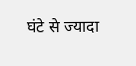घंटे से ज्यादा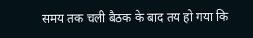समय तक चली बैठक के बाद तय हो गया कि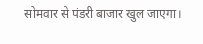सोमवार से पंडरी बाजार खुल जाएगा।